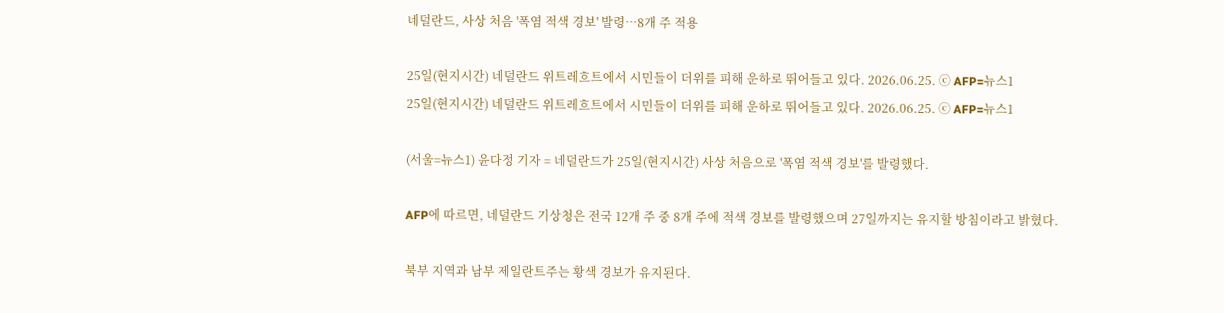네덜란드, 사상 처음 '폭염 적색 경보' 발령…8개 주 적용

25일(현지시간) 네덜란드 위트레흐트에서 시민들이 더위를 피해 운하로 뛰어들고 있다. 2026.06.25. ⓒ AFP=뉴스1
25일(현지시간) 네덜란드 위트레흐트에서 시민들이 더위를 피해 운하로 뛰어들고 있다. 2026.06.25. ⓒ AFP=뉴스1

(서울=뉴스1) 윤다정 기자 = 네덜란드가 25일(현지시간) 사상 처음으로 '폭염 적색 경보'를 발령했다.

AFP에 따르면, 네덜란드 기상청은 전국 12개 주 중 8개 주에 적색 경보를 발령했으며 27일까지는 유지할 방침이라고 밝혔다.

북부 지역과 남부 제일란트주는 황색 경보가 유지된다.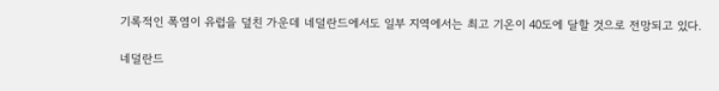기록적인 폭염이 유럽을 덮친 가운데 네덜란드에서도 일부 지역에서는 최고 기온이 40도에 달할 것으로 전망되고 있다.

네덜란드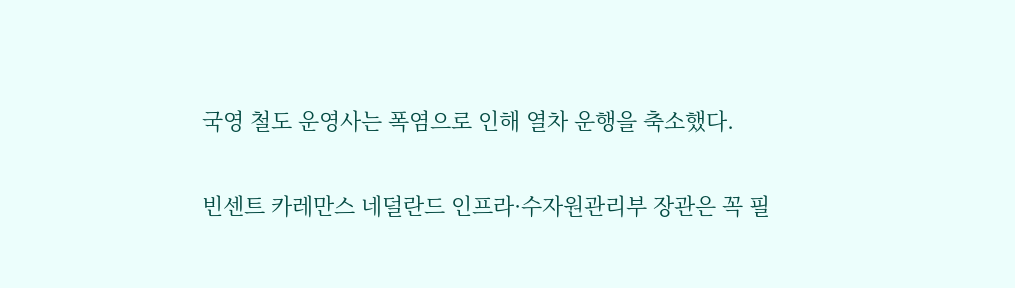국영 철도 운영사는 폭염으로 인해 열차 운행을 축소했다.

빈센트 카레만스 네덜란드 인프라·수자원관리부 장관은 꼭 필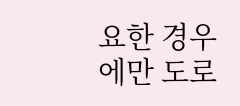요한 경우에만 도로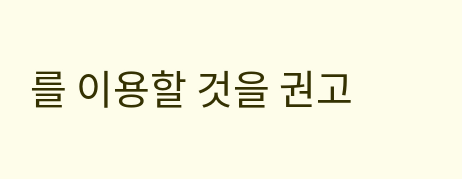를 이용할 것을 권고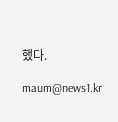했다.

maum@news1.kr